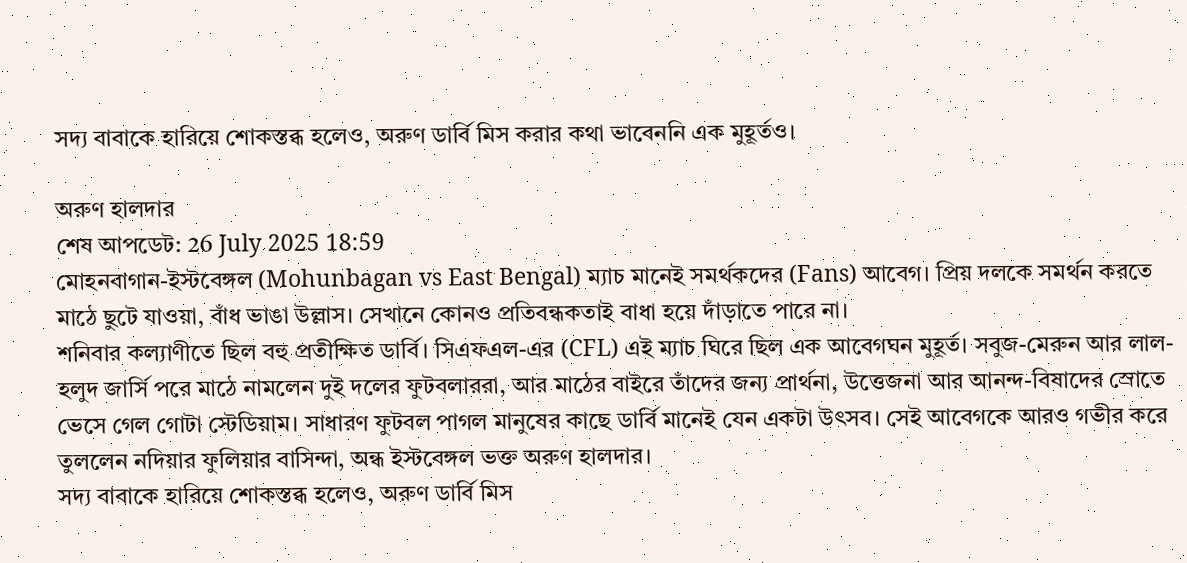সদ্য বাবাকে হারিয়ে শোকস্তব্ধ হলেও, অরুণ ডার্বি মিস করার কথা ভাবেননি এক মুহূর্তও।

অরুণ হালদার
শেষ আপডেট: 26 July 2025 18:59
মোহনবাগান-ইস্টবেঙ্গল (Mohunbagan vs East Bengal) ম্যাচ মানেই সমর্থকদের (Fans) আবেগ। প্রিয় দলকে সমর্থন করতে মাঠে ছুটে যাওয়া, বাঁধ ভাঙা উল্লাস। সেখানে কোনও প্রতিবন্ধকতাই বাধা হয়ে দাঁড়াতে পারে না।
শনিবার কল্যাণীতে ছিল বহু প্রতীক্ষিত ডার্বি। সিএফএল-এর (CFL) এই ম্যাচ ঘিরে ছিল এক আবেগঘন মুহূর্ত। সবুজ-মেরুন আর লাল-হলুদ জার্সি পরে মাঠে নামলেন দুই দলের ফুটবলাররা, আর মাঠের বাইরে তাঁদের জন্য প্রার্থনা, উত্তেজনা আর আনন্দ-বিষাদের স্রোতে ভেসে গেল গোটা স্টেডিয়াম। সাধারণ ফুটবল পাগল মানুষের কাছে ডার্বি মানেই যেন একটা উৎসব। সেই আবেগকে আরও গভীর করে তুললেন নদিয়ার ফুলিয়ার বাসিন্দা, অন্ধ ইস্টবেঙ্গল ভক্ত অরুণ হালদার।
সদ্য বাবাকে হারিয়ে শোকস্তব্ধ হলেও, অরুণ ডার্বি মিস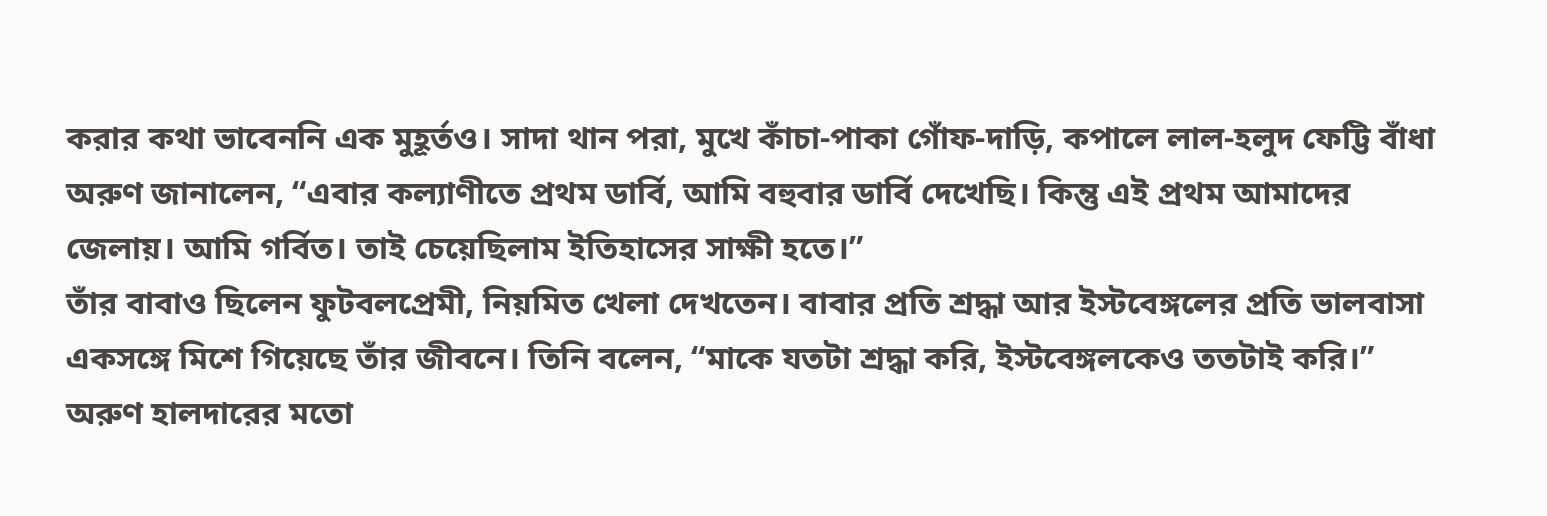করার কথা ভাবেননি এক মুহূর্তও। সাদা থান পরা, মুখে কাঁচা-পাকা গোঁফ-দাড়ি, কপালে লাল-হলুদ ফেট্টি বাঁধা অরুণ জানালেন, “এবার কল্যাণীতে প্রথম ডার্বি, আমি বহুবার ডার্বি দেখেছি। কিন্তু এই প্রথম আমাদের জেলায়। আমি গর্বিত। তাই চেয়েছিলাম ইতিহাসের সাক্ষী হতে।”
তাঁর বাবাও ছিলেন ফুটবলপ্রেমী, নিয়মিত খেলা দেখতেন। বাবার প্রতি শ্রদ্ধা আর ইস্টবেঙ্গলের প্রতি ভালবাসা একসঙ্গে মিশে গিয়েছে তাঁর জীবনে। তিনি বলেন, “মাকে যতটা শ্রদ্ধা করি, ইস্টবেঙ্গলকেও ততটাই করি।” অরুণ হালদারের মতো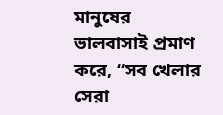মানুষের ভালবাসাই প্রমাণ করে, “সব খেলার সেরা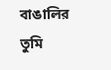বাঙালির তুমি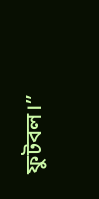ফুটবল।”